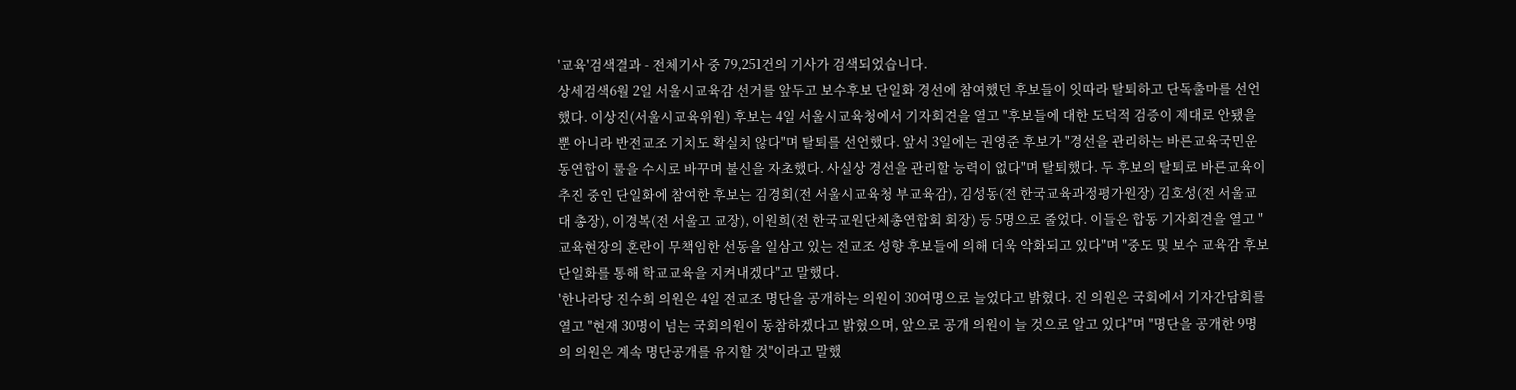'교육'검색결과 - 전체기사 중 79,251건의 기사가 검색되었습니다.
상세검색6월 2일 서울시교육감 선거를 앞두고 보수후보 단일화 경선에 참여했던 후보들이 잇따라 탈퇴하고 단독출마를 선언했다. 이상진(서울시교육위원) 후보는 4일 서울시교육청에서 기자회견을 열고 "후보들에 대한 도덕적 검증이 제대로 안됐을 뿐 아니라 반전교조 기치도 확실치 않다"며 탈퇴를 선언했다. 앞서 3일에는 권영준 후보가 "경선을 관리하는 바른교육국민운동연합이 룰을 수시로 바꾸며 불신을 자초했다. 사실상 경선을 관리할 능력이 없다"며 탈퇴했다. 두 후보의 탈퇴로 바른교육이 추진 중인 단일화에 참여한 후보는 김경회(전 서울시교육청 부교육감), 김성동(전 한국교육과정평가원장) 김호성(전 서울교대 총장), 이경복(전 서울고 교장), 이원희(전 한국교원단체총연합회 회장) 등 5명으로 줄었다. 이들은 합동 기자회견을 열고 "교육현장의 혼란이 무책임한 선동을 일삼고 있는 전교조 성향 후보들에 의해 더욱 악화되고 있다"며 "중도 및 보수 교육감 후보 단일화를 통해 학교교육을 지켜내겠다"고 말했다.
'한나라당 진수희 의원은 4일 전교조 명단을 공개하는 의원이 30여명으로 늘었다고 밝혔다. 진 의원은 국회에서 기자간담회를 열고 "현재 30명이 넘는 국회의원이 동참하겠다고 밝혔으며, 앞으로 공개 의원이 늘 것으로 알고 있다"며 "명단을 공개한 9명의 의원은 계속 명단공개를 유지할 것"이라고 말했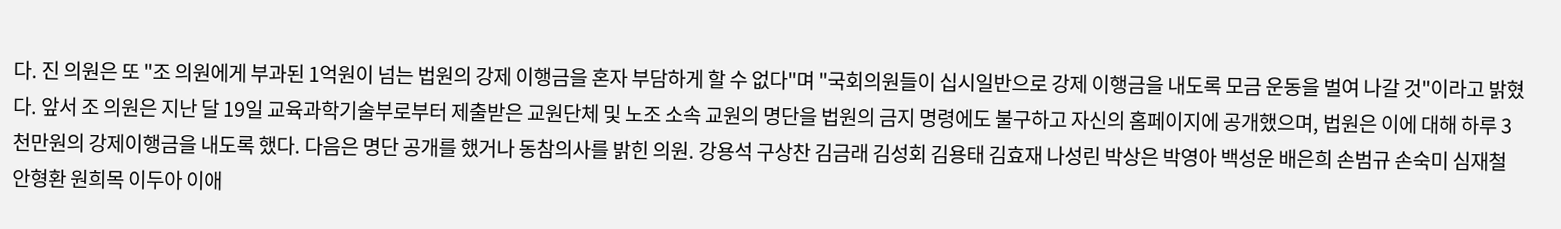다. 진 의원은 또 "조 의원에게 부과된 1억원이 넘는 법원의 강제 이행금을 혼자 부담하게 할 수 없다"며 "국회의원들이 십시일반으로 강제 이행금을 내도록 모금 운동을 벌여 나갈 것"이라고 밝혔다. 앞서 조 의원은 지난 달 19일 교육과학기술부로부터 제출받은 교원단체 및 노조 소속 교원의 명단을 법원의 금지 명령에도 불구하고 자신의 홈페이지에 공개했으며, 법원은 이에 대해 하루 3천만원의 강제이행금을 내도록 했다. 다음은 명단 공개를 했거나 동참의사를 밝힌 의원. 강용석 구상찬 김금래 김성회 김용태 김효재 나성린 박상은 박영아 백성운 배은희 손범규 손숙미 심재철 안형환 원희목 이두아 이애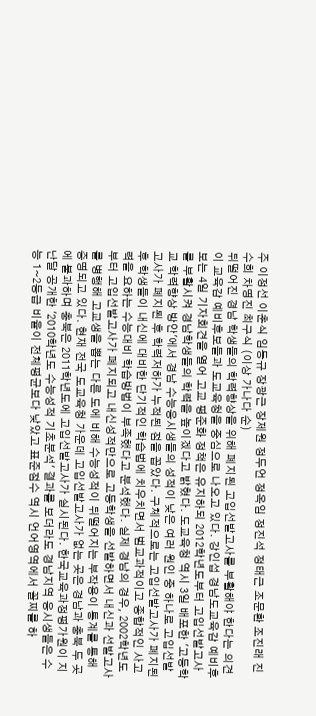주 이정선 이춘식 임동규 장광근 장제원 정두언 정옥임 정진석 정태근 조문환 조진래 진수희 차명진 최구식 (이상 가나다 순)
뒤떨어진 경남 학생들의 학력향상을 위해 폐지된 고입선발고사를 부활해야 한다는 의견이 교육감 예비후보들과 도교육청을 중심으로 나오고 있다. 강인섭 경남도교육감 예비후보는 4일 기자회견을 열어 고교 평준화 정책은 유지하되 2012학년도부터 고입선발고사를 부활시켜 경남학생들의 학력을 높이겠다고 밝혔다. 도교육청 역시 3일 배포한 '고등학교 학력향상 방안'에서 경남 수능응시생들의 성적이 낮은 여러 원인 중 하나로 고입선발고사가 폐지된 후 학력저하가 누적된 점을 꼽았다. 구체적으로는 고입선발고사가 폐지된 후 학생들이 내신에 대비한 단기적인 학습법에 치우치면서 범교과적이고 종합적인 사고력을 요하는 수능대비 학습방법이 부족했다고 분석했다. 실제 경남의 경우, 2002학년도부터 고입선발고사가 폐지되고 내신성적만으로 고등학생을 선발하면서 내신과 선발고사를 병행해 고교생을 뽑는 다른 도에 비해 수능성적이 뒤떨어지는 부작용이 통계를 통해 증명되고 있다. 현재 전국 도교육청 가운데 고입선발고사가 없는 곳은 경남과 충북 두 곳에 불과하며 충북은 2011학년도에 고입선발고사가 실시된다. 한국교육과정평가원이 지난달 공개한 '2010학년도 수능성적 기초분석' 결과를 보더라도 경남지역 응시생들은 수능 1~2등급 비율이 전체평균보다 낮았고 표준점수 역시 언어영역에서 꼴찌를 하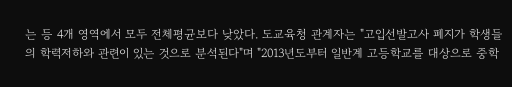는 등 4개 영역에서 모두 전체평균보다 낮았다. 도교육청 관계자는 "고입선발고사 폐지가 학생들의 학력저하와 관련이 있는 것으로 분석된다"며 "2013년도부터 일반계 고등학교를 대상으로 중학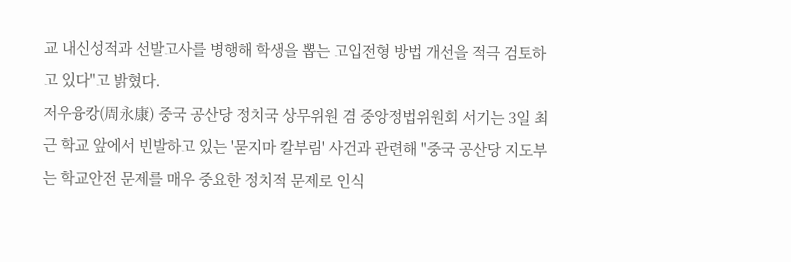교 내신성적과 선발고사를 병행해 학생을 뽑는 고입전형 방법 개선을 적극 검토하고 있다"고 밝혔다.
저우융캉(周永康) 중국 공산당 정치국 상무위원 겸 중앙정법위원회 서기는 3일 최근 학교 앞에서 빈발하고 있는 '묻지마 칼부림' 사건과 관련해 "중국 공산당 지도부는 학교안전 문제를 매우 중요한 정치적 문제로 인식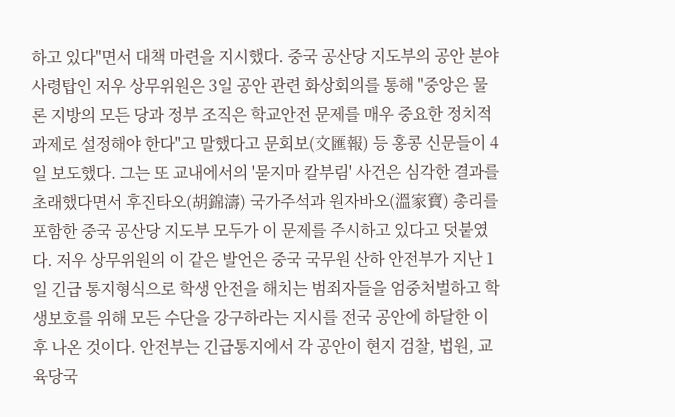하고 있다"면서 대책 마련을 지시했다. 중국 공산당 지도부의 공안 분야 사령탑인 저우 상무위원은 3일 공안 관련 화상회의를 통해 "중앙은 물론 지방의 모든 당과 정부 조직은 학교안전 문제를 매우 중요한 정치적 과제로 설정해야 한다"고 말했다고 문회보(文匯報) 등 홍콩 신문들이 4일 보도했다. 그는 또 교내에서의 '묻지마 칼부림' 사건은 심각한 결과를 초래했다면서 후진타오(胡錦濤) 국가주석과 원자바오(溫家寶) 총리를 포함한 중국 공산당 지도부 모두가 이 문제를 주시하고 있다고 덧붙였다. 저우 상무위원의 이 같은 발언은 중국 국무원 산하 안전부가 지난 1일 긴급 통지형식으로 학생 안전을 해치는 범죄자들을 엄중처벌하고 학생보호를 위해 모든 수단을 강구하라는 지시를 전국 공안에 하달한 이후 나온 것이다. 안전부는 긴급통지에서 각 공안이 현지 검찰, 법원, 교육당국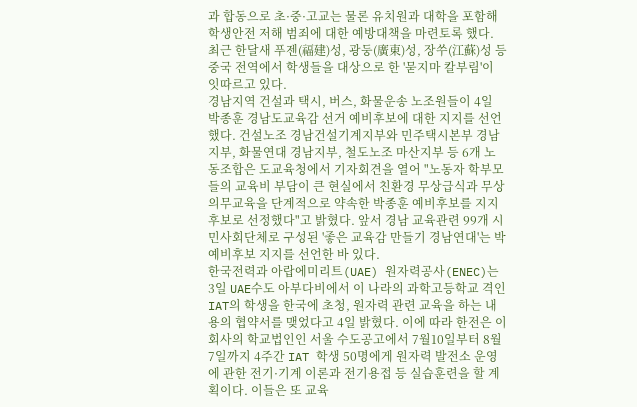과 합동으로 초·중·고교는 물론 유치원과 대학을 포함해 학생안전 저해 범죄에 대한 예방대책을 마련토록 했다. 최근 한달새 푸젠(福建)성, 광둥(廣東)성, 장쑤(江蘇)성 등 중국 전역에서 학생들을 대상으로 한 '묻지마 칼부림'이 잇따르고 있다.
경남지역 건설과 택시, 버스, 화물운송 노조원들이 4일 박종훈 경남도교육감 선거 예비후보에 대한 지지를 선언했다. 건설노조 경남건설기계지부와 민주택시본부 경남지부, 화물연대 경남지부, 철도노조 마산지부 등 6개 노동조합은 도교육청에서 기자회견을 열어 "노동자 학부모들의 교육비 부담이 큰 현실에서 친환경 무상급식과 무상의무교육을 단계적으로 약속한 박종훈 예비후보를 지지후보로 선정했다"고 밝혔다. 앞서 경남 교육관련 99개 시민사회단체로 구성된 '좋은 교육감 만들기 경남연대'는 박 예비후보 지지를 선언한 바 있다.
한국전력과 아랍에미리트(UAE) 원자력공사(ENEC)는 3일 UAE수도 아부다비에서 이 나라의 과학고등학교 격인 IAT의 학생을 한국에 초청, 원자력 관련 교육을 하는 내용의 협약서를 맺었다고 4일 밝혔다. 이에 따라 한전은 이 회사의 학교법인인 서울 수도공고에서 7월10일부터 8월7일까지 4주간 IAT 학생 50명에게 원자력 발전소 운영에 관한 전기·기계 이론과 전기용접 등 실습훈련을 할 계획이다. 이들은 또 교육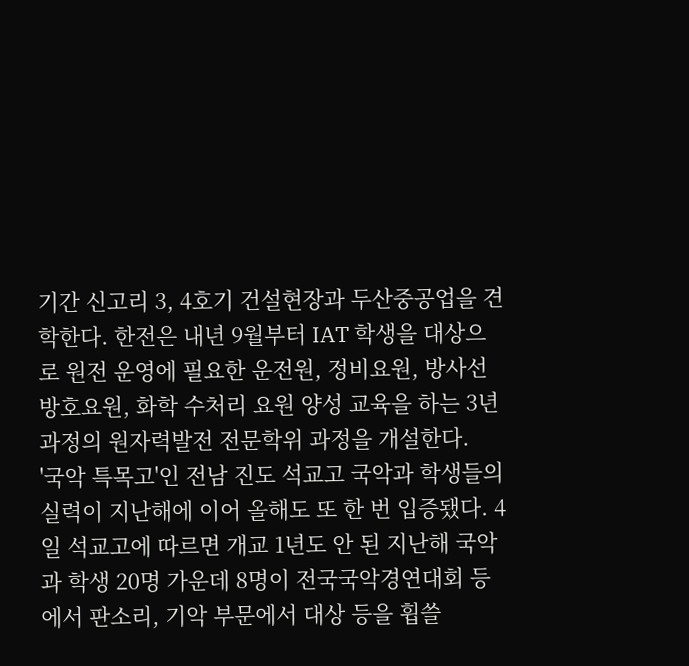기간 신고리 3, 4호기 건설현장과 두산중공업을 견학한다. 한전은 내년 9월부터 IAT 학생을 대상으로 원전 운영에 필요한 운전원, 정비요원, 방사선 방호요원, 화학 수처리 요원 양성 교육을 하는 3년 과정의 원자력발전 전문학위 과정을 개설한다.
'국악 특목고'인 전남 진도 석교고 국악과 학생들의 실력이 지난해에 이어 올해도 또 한 번 입증됐다. 4일 석교고에 따르면 개교 1년도 안 된 지난해 국악과 학생 20명 가운데 8명이 전국국악경연대회 등에서 판소리, 기악 부문에서 대상 등을 휩쓸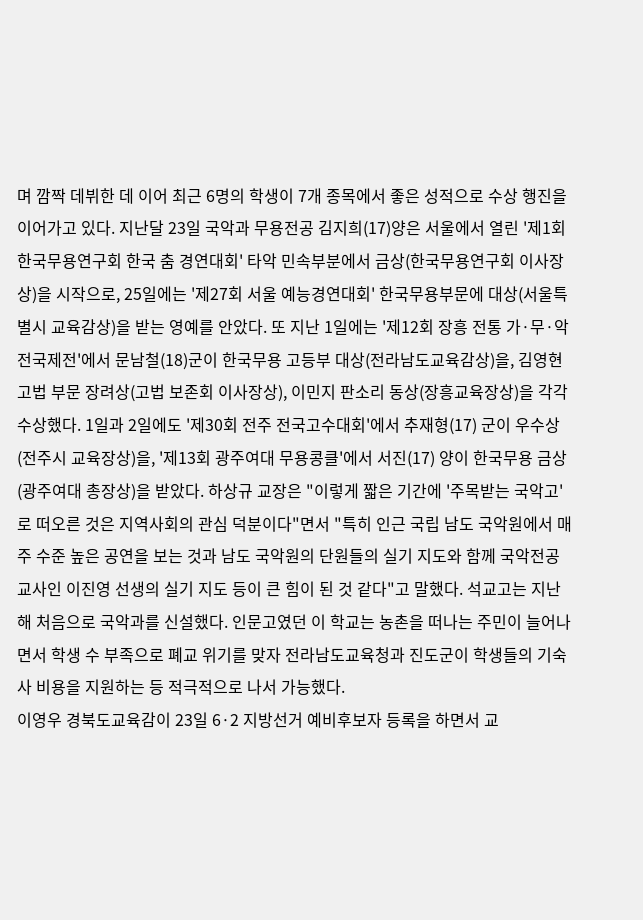며 깜짝 데뷔한 데 이어 최근 6명의 학생이 7개 종목에서 좋은 성적으로 수상 행진을 이어가고 있다. 지난달 23일 국악과 무용전공 김지희(17)양은 서울에서 열린 '제1회 한국무용연구회 한국 춤 경연대회' 타악 민속부분에서 금상(한국무용연구회 이사장상)을 시작으로, 25일에는 '제27회 서울 예능경연대회' 한국무용부문에 대상(서울특별시 교육감상)을 받는 영예를 안았다. 또 지난 1일에는 '제12회 장흥 전통 가·무·악 전국제전'에서 문남철(18)군이 한국무용 고등부 대상(전라남도교육감상)을, 김영현 고법 부문 장려상(고법 보존회 이사장상), 이민지 판소리 동상(장흥교육장상)을 각각 수상했다. 1일과 2일에도 '제30회 전주 전국고수대회'에서 추재형(17) 군이 우수상(전주시 교육장상)을, '제13회 광주여대 무용콩클'에서 서진(17) 양이 한국무용 금상(광주여대 총장상)을 받았다. 하상규 교장은 "이렇게 짧은 기간에 '주목받는 국악고'로 떠오른 것은 지역사회의 관심 덕분이다"면서 "특히 인근 국립 남도 국악원에서 매주 수준 높은 공연을 보는 것과 남도 국악원의 단원들의 실기 지도와 함께 국악전공 교사인 이진영 선생의 실기 지도 등이 큰 힘이 된 것 같다"고 말했다. 석교고는 지난해 처음으로 국악과를 신설했다. 인문고였던 이 학교는 농촌을 떠나는 주민이 늘어나면서 학생 수 부족으로 폐교 위기를 맞자 전라남도교육청과 진도군이 학생들의 기숙사 비용을 지원하는 등 적극적으로 나서 가능했다.
이영우 경북도교육감이 23일 6·2 지방선거 예비후보자 등록을 하면서 교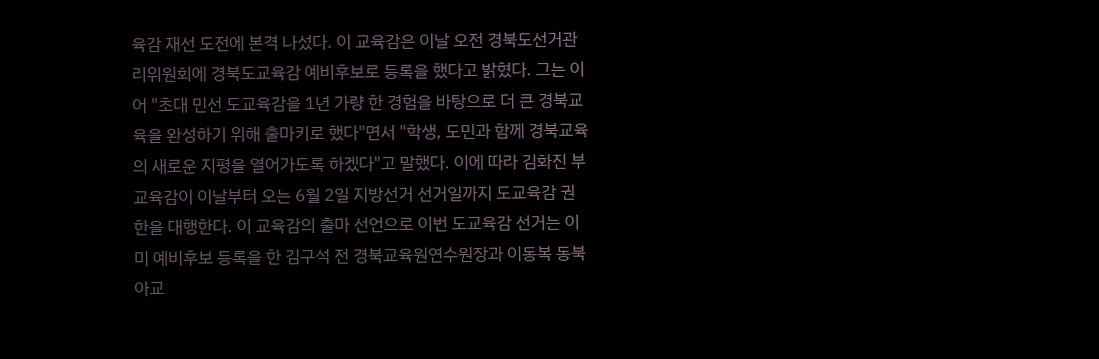육감 재선 도전에 본격 나섰다. 이 교육감은 이날 오전 경북도선거관리위원회에 경북도교육감 예비후보로 등록을 했다고 밝혔다. 그는 이어 "초대 민선 도교육감을 1년 가량 한 경험을 바탕으로 더 큰 경북교육을 완성하기 위해 출마키로 했다"면서 "학생, 도민과 함께 경북교육의 새로운 지평을 열어가도록 하겠다"고 말했다. 이에 따라 김화진 부교육감이 이날부터 오는 6월 2일 지방선거 선거일까지 도교육감 권한을 대행한다. 이 교육감의 출마 선언으로 이번 도교육감 선거는 이미 예비후보 등록을 한 김구석 전 경북교육원연수원장과 이동복 동북아교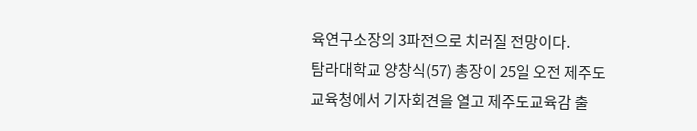육연구소장의 3파전으로 치러질 전망이다.
탐라대학교 양창식(57) 총장이 25일 오전 제주도교육청에서 기자회견을 열고 제주도교육감 출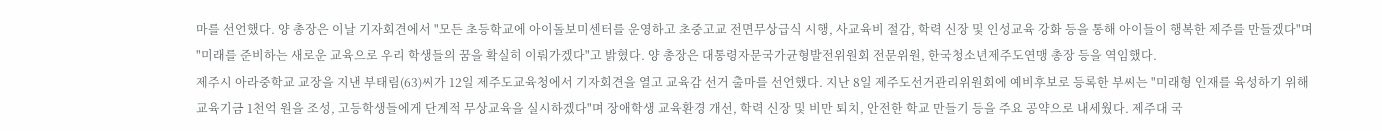마를 선언했다. 양 총장은 이날 기자회견에서 "모든 초등학교에 아이돌보미센터를 운영하고 초중고교 전면무상급식 시행, 사교육비 절감, 학력 신장 및 인성교육 강화 등을 통해 아이들이 행복한 제주를 만들겠다"며 "미래를 준비하는 새로운 교육으로 우리 학생들의 꿈을 확실히 이뤄가겠다"고 밝혔다. 양 총장은 대통령자문국가균형발전위원회 전문위원, 한국청소년제주도연맹 총장 등을 역임했다.
제주시 아라중학교 교장을 지낸 부태림(63)씨가 12일 제주도교육청에서 기자회견을 열고 교육감 선거 출마를 선언했다. 지난 8일 제주도선거관리위원회에 예비후보로 등록한 부씨는 "미래형 인재를 육성하기 위해 교육기금 1천억 원을 조성, 고등학생들에게 단계적 무상교육을 실시하겠다"며 장애학생 교육환경 개선, 학력 신장 및 비만 퇴치, 안전한 학교 만들기 등을 주요 공약으로 내세웠다. 제주대 국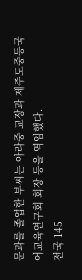문과를 졸업한 부씨는 아라중 교장과 제주도중등국어교육연구회 회장 등을 역임했다.
전국 145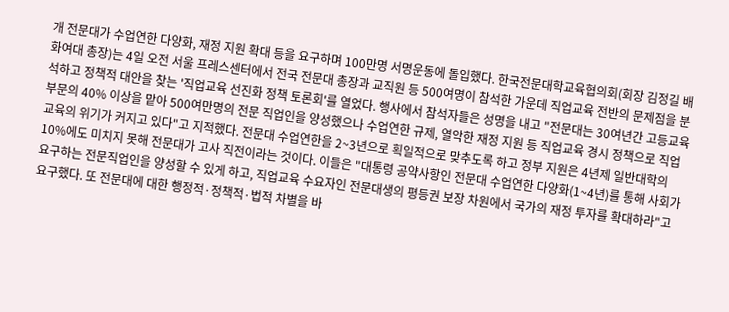개 전문대가 수업연한 다양화, 재정 지원 확대 등을 요구하며 100만명 서명운동에 돌입했다. 한국전문대학교육협의회(회장 김정길 배화여대 총장)는 4일 오전 서울 프레스센터에서 전국 전문대 총장과 교직원 등 500여명이 참석한 가운데 직업교육 전반의 문제점을 분석하고 정책적 대안을 찾는 '직업교육 선진화 정책 토론회'를 열었다. 행사에서 참석자들은 성명을 내고 "전문대는 30여년간 고등교육 부문의 40% 이상을 맡아 500여만명의 전문 직업인을 양성했으나 수업연한 규제, 열악한 재정 지원 등 직업교육 경시 정책으로 직업교육의 위기가 커지고 있다"고 지적했다. 전문대 수업연한을 2~3년으로 획일적으로 맞추도록 하고 정부 지원은 4년제 일반대학의 10%에도 미치지 못해 전문대가 고사 직전이라는 것이다. 이들은 "대통령 공약사항인 전문대 수업연한 다양화(1~4년)를 통해 사회가 요구하는 전문직업인을 양성할 수 있게 하고, 직업교육 수요자인 전문대생의 평등권 보장 차원에서 국가의 재정 투자를 확대하라"고 요구했다. 또 전문대에 대한 행정적·정책적·법적 차별을 바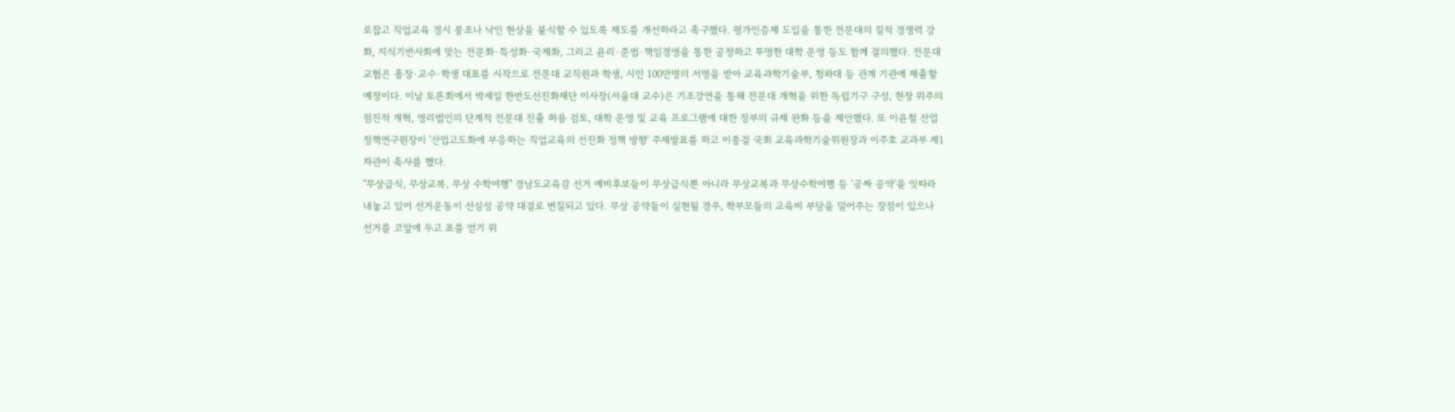로잡고 직업교육 경시 풍조나 낙인 현상을 불식할 수 있도록 제도를 개선하라고 촉구했다. 평가인증제 도입을 통한 전문대의 질적 경쟁력 강화, 지식기반사회에 맞는 전문화·특성화·국제화, 그리고 윤리·준법·책임경영을 통한 공정하고 투명한 대학 운영 등도 함께 결의했다. 전문대교협은 총장·교수·학생 대표를 시작으로 전문대 교직원과 학생, 시민 100만명의 서명을 받아 교육과학기술부, 청와대 등 관계 기관에 제출할 예정이다. 이날 토론회에서 박세일 한반도선진화재단 이사장(서울대 교수)은 기조강연을 통해 전문대 개혁을 위한 독립기구 구성, 현장 위주의 점진적 개혁, 영리법인의 단계적 전문대 진출 허용 검토, 대학 운영 및 교육 프로그램에 대한 정부의 규제 완화 등을 제안했다. 또 이윤철 산업정책연구원장이 '산업고도화에 부응하는 직업교육의 선진화 정책 방향' 주제발표를 하고 이종걸 국회 교육과학기술위원장과 이주호 교과부 제1차관이 축사를 했다.
"무상급식, 무상교복, 무상 수학여행" 경남도교육감 선거 예비후보들이 무상급식뿐 아니라 무상교복과 무상수학여행 등 '공짜 공약'을 잇따라 내놓고 있어 선거운동이 선심성 공약 대결로 변질되고 있다. 무상 공약들이 실현될 경우, 학부모들의 교육비 부담을 덜어주는 장점이 있으나 선거를 코앞에 두고 표를 얻기 위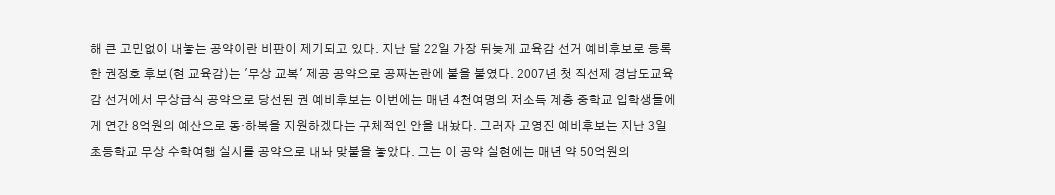해 큰 고민없이 내놓는 공약이란 비판이 제기되고 있다. 지난 달 22일 가장 뒤늦게 교육감 선거 예비후보로 등록한 권정호 후보(현 교육감)는 '무상 교복' 제공 공약으로 공짜논란에 불을 붙였다. 2007년 첫 직선제 경남도교육감 선거에서 무상급식 공약으로 당선된 권 예비후보는 이번에는 매년 4천여명의 저소득 계층 중학교 입학생들에게 연간 8억원의 예산으로 동·하복을 지원하겠다는 구체적인 안을 내놨다. 그러자 고영진 예비후보는 지난 3일 초등학교 무상 수학여행 실시를 공약으로 내놔 맞불을 놓았다. 그는 이 공약 실현에는 매년 약 50억원의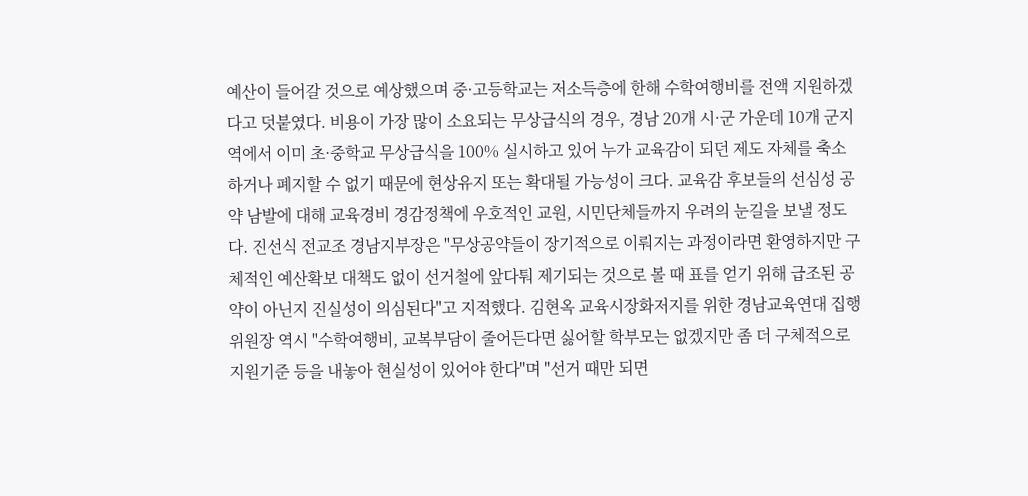예산이 들어갈 것으로 예상했으며 중·고등학교는 저소득층에 한해 수학여행비를 전액 지원하겠다고 덧붙였다. 비용이 가장 많이 소요되는 무상급식의 경우, 경남 20개 시·군 가운데 10개 군지역에서 이미 초·중학교 무상급식을 100% 실시하고 있어 누가 교육감이 되던 제도 자체를 축소하거나 폐지할 수 없기 때문에 현상유지 또는 확대될 가능성이 크다. 교육감 후보들의 선심성 공약 남발에 대해 교육경비 경감정책에 우호적인 교원, 시민단체들까지 우려의 눈길을 보낼 정도다. 진선식 전교조 경남지부장은 "무상공약들이 장기적으로 이뤄지는 과정이라면 환영하지만 구체적인 예산확보 대책도 없이 선거철에 앞다퉈 제기되는 것으로 볼 때 표를 얻기 위해 급조된 공약이 아닌지 진실성이 의심된다"고 지적했다. 김현옥 교육시장화저지를 위한 경남교육연대 집행위원장 역시 "수학여행비, 교복부담이 줄어든다면 싫어할 학부모는 없겠지만 좀 더 구체적으로 지원기준 등을 내놓아 현실성이 있어야 한다"며 "선거 때만 되면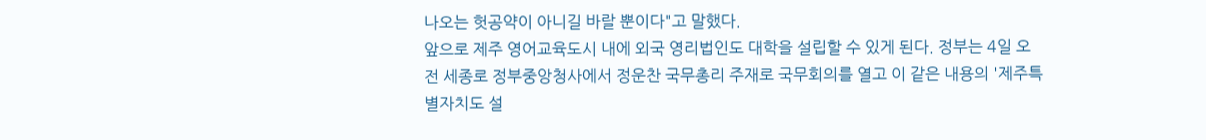나오는 헛공약이 아니길 바랄 뿐이다"고 말했다.
앞으로 제주 영어교육도시 내에 외국 영리법인도 대학을 설립할 수 있게 된다. 정부는 4일 오전 세종로 정부중앙청사에서 정운찬 국무총리 주재로 국무회의를 열고 이 같은 내용의 '제주특별자치도 설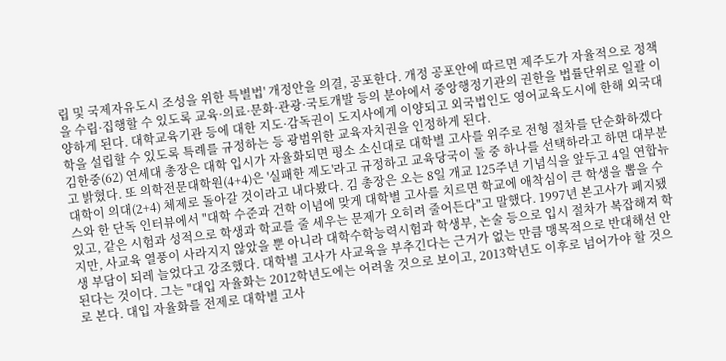립 및 국제자유도시 조성을 위한 특별법' 개정안을 의결, 공포한다. 개정 공포안에 따르면 제주도가 자율적으로 정책을 수립·집행할 수 있도록 교육·의료·문화·관광·국토개발 등의 분야에서 중앙행정기관의 권한을 법률단위로 일괄 이양하게 된다. 대학교육기관 등에 대한 지도·감독권이 도지사에게 이양되고 외국법인도 영어교육도시에 한해 외국대학을 설립할 수 있도록 특례를 규정하는 등 광범위한 교육자치권을 인정하게 된다.
김한중(62) 연세대 총장은 대학 입시가 자율화되면 평소 소신대로 대학별 고사를 위주로 전형 절차를 단순화하겠다고 밝혔다. 또 의학전문대학원(4+4)은 '실패한 제도'라고 규정하고 교육당국이 둘 중 하나를 선택하라고 하면 대부분 대학이 의대(2+4) 체제로 돌아갈 것이라고 내다봤다. 김 총장은 오는 8일 개교 125주년 기념식을 앞두고 4일 연합뉴스와 한 단독 인터뷰에서 "대학 수준과 건학 이념에 맞게 대학별 고사를 치르면 학교에 애착심이 큰 학생을 뽑을 수 있고, 같은 시험과 성적으로 학생과 학교를 줄 세우는 문제가 오히려 줄어든다"고 말했다. 1997년 본고사가 폐지됐지만, 사교육 열풍이 사라지지 않았을 뿐 아니라 대학수학능력시험과 학생부, 논술 등으로 입시 절차가 복잡해져 학생 부담이 되레 늘었다고 강조했다. 대학별 고사가 사교육을 부추긴다는 근거가 없는 만큼 맹목적으로 반대해선 안된다는 것이다. 그는 "대입 자율화는 2012학년도에는 어려울 것으로 보이고, 2013학년도 이후로 넘어가야 할 것으로 본다. 대입 자율화를 전제로 대학별 고사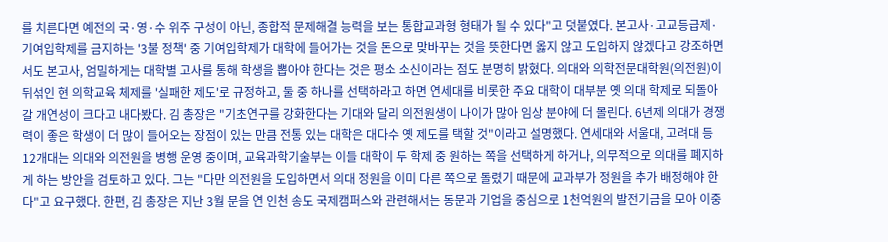를 치른다면 예전의 국·영·수 위주 구성이 아닌, 종합적 문제해결 능력을 보는 통합교과형 형태가 될 수 있다"고 덧붙였다. 본고사·고교등급제·기여입학제를 금지하는 '3불 정책' 중 기여입학제가 대학에 들어가는 것을 돈으로 맞바꾸는 것을 뜻한다면 옳지 않고 도입하지 않겠다고 강조하면서도 본고사, 엄밀하게는 대학별 고사를 통해 학생을 뽑아야 한다는 것은 평소 소신이라는 점도 분명히 밝혔다. 의대와 의학전문대학원(의전원)이 뒤섞인 현 의학교육 체제를 '실패한 제도'로 규정하고, 둘 중 하나를 선택하라고 하면 연세대를 비롯한 주요 대학이 대부분 옛 의대 학제로 되돌아갈 개연성이 크다고 내다봤다. 김 총장은 "기초연구를 강화한다는 기대와 달리 의전원생이 나이가 많아 임상 분야에 더 몰린다. 6년제 의대가 경쟁력이 좋은 학생이 더 많이 들어오는 장점이 있는 만큼 전통 있는 대학은 대다수 옛 제도를 택할 것"이라고 설명했다. 연세대와 서울대, 고려대 등 12개대는 의대와 의전원을 병행 운영 중이며, 교육과학기술부는 이들 대학이 두 학제 중 원하는 쪽을 선택하게 하거나, 의무적으로 의대를 폐지하게 하는 방안을 검토하고 있다. 그는 "다만 의전원을 도입하면서 의대 정원을 이미 다른 쪽으로 돌렸기 때문에 교과부가 정원을 추가 배정해야 한다"고 요구했다. 한편, 김 총장은 지난 3월 문을 연 인천 송도 국제캠퍼스와 관련해서는 동문과 기업을 중심으로 1천억원의 발전기금을 모아 이중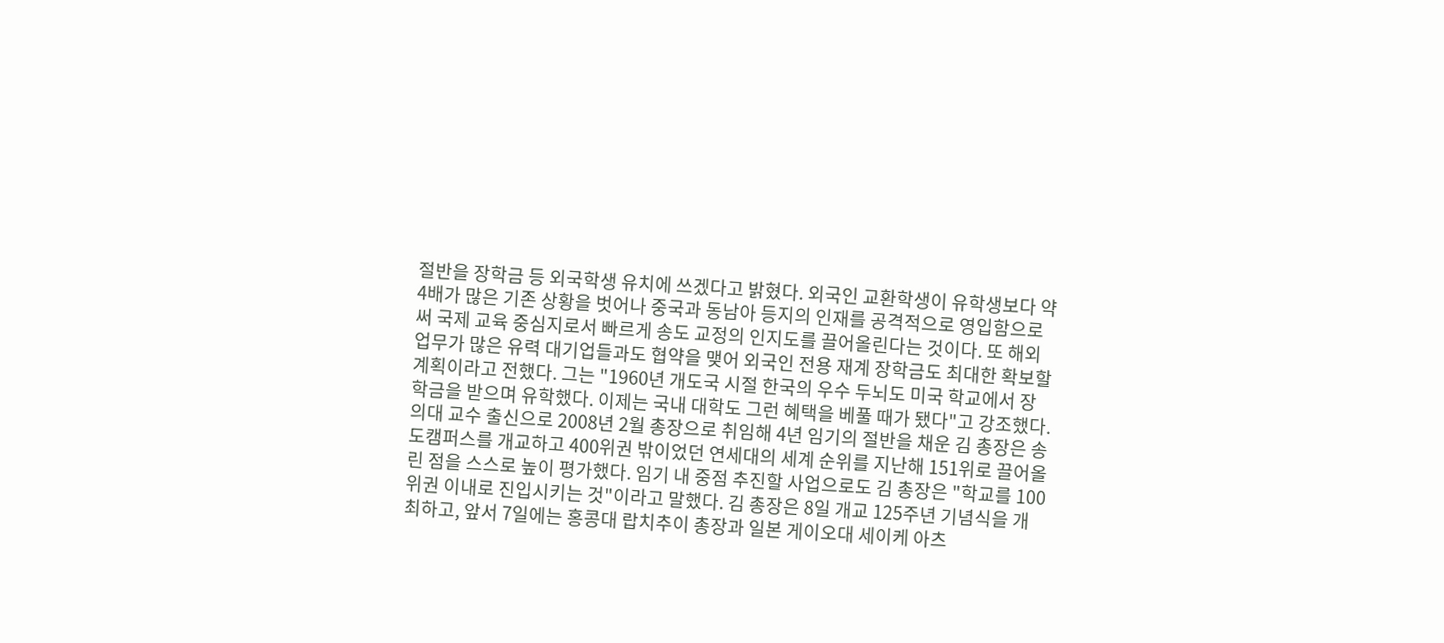절반을 장학금 등 외국학생 유치에 쓰겠다고 밝혔다. 외국인 교환학생이 유학생보다 약 4배가 많은 기존 상황을 벗어나 중국과 동남아 등지의 인재를 공격적으로 영입함으로써 국제 교육 중심지로서 빠르게 송도 교정의 인지도를 끌어올린다는 것이다. 또 해외 업무가 많은 유력 대기업들과도 협약을 맺어 외국인 전용 재계 장학금도 최대한 확보할 계획이라고 전했다. 그는 "1960년 개도국 시절 한국의 우수 두뇌도 미국 학교에서 장학금을 받으며 유학했다. 이제는 국내 대학도 그런 혜택을 베풀 때가 됐다"고 강조했다. 의대 교수 출신으로 2008년 2월 총장으로 취임해 4년 임기의 절반을 채운 김 총장은 송도캠퍼스를 개교하고 400위권 밖이었던 연세대의 세계 순위를 지난해 151위로 끌어올린 점을 스스로 높이 평가했다. 임기 내 중점 추진할 사업으로도 김 총장은 "학교를 100위권 이내로 진입시키는 것"이라고 말했다. 김 총장은 8일 개교 125주년 기념식을 개최하고, 앞서 7일에는 홍콩대 랍치추이 총장과 일본 게이오대 세이케 아츠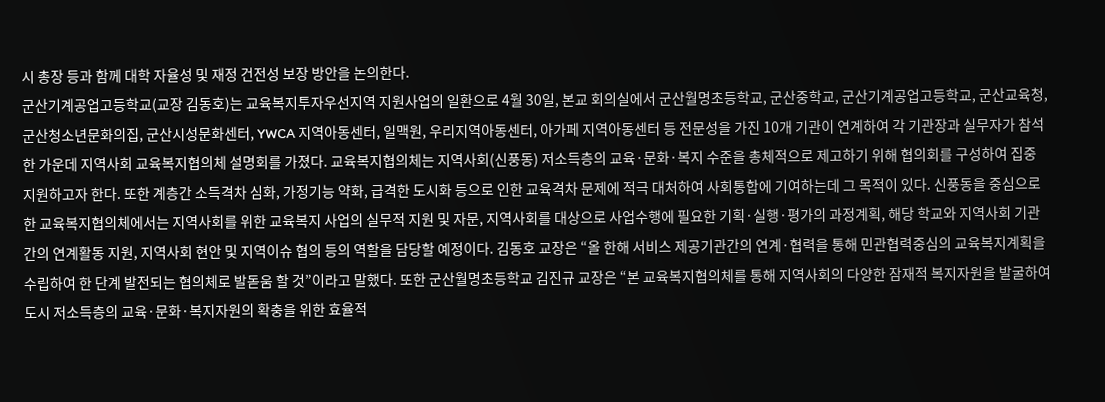시 총장 등과 함께 대학 자율성 및 재정 건전성 보장 방안을 논의한다.
군산기계공업고등학교(교장 김동호)는 교육복지투자우선지역 지원사업의 일환으로 4월 30일, 본교 회의실에서 군산월명초등학교, 군산중학교, 군산기계공업고등학교, 군산교육청, 군산청소년문화의집, 군산시성문화센터, YWCA 지역아동센터, 일맥원, 우리지역아동센터, 아가페 지역아동센터 등 전문성을 가진 10개 기관이 연계하여 각 기관장과 실무자가 참석한 가운데 지역사회 교육복지협의체 설명회를 가졌다. 교육복지협의체는 지역사회(신풍동) 저소득층의 교육·문화·복지 수준을 총체적으로 제고하기 위해 협의회를 구성하여 집중 지원하고자 한다. 또한 계층간 소득격차 심화, 가정기능 약화, 급격한 도시화 등으로 인한 교육격차 문제에 적극 대처하여 사회통합에 기여하는데 그 목적이 있다. 신풍동을 중심으로 한 교육복지협의체에서는 지역사회를 위한 교육복지 사업의 실무적 지원 및 자문, 지역사회를 대상으로 사업수행에 필요한 기획·실행·평가의 과정계획, 해당 학교와 지역사회 기관 간의 연계활동 지원, 지역사회 현안 및 지역이슈 협의 등의 역할을 담당할 예정이다. 김동호 교장은 “올 한해 서비스 제공기관간의 연계·협력을 통해 민관협력중심의 교육복지계획을 수립하여 한 단계 발전되는 협의체로 발돋움 할 것”이라고 말했다. 또한 군산월명초등학교 김진규 교장은 “본 교육복지협의체를 통해 지역사회의 다양한 잠재적 복지자원을 발굴하여 도시 저소득층의 교육·문화·복지자원의 확충을 위한 효율적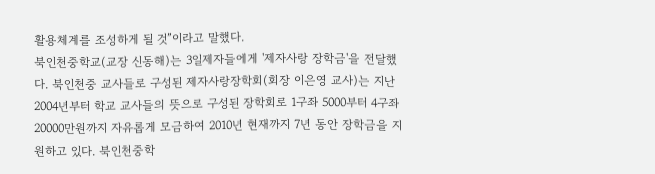활용체계를 조성하게 될 것”이라고 말했다.
북인천중학교(교장 신동해)는 3일제자들에게 '제자사랑 장학금'을 전달했다. 북인천중 교사들로 구성된 제자사랑장학회(회장 이은영 교사)는 지난 2004년부터 학교 교사들의 뜻으로 구성된 장학회로 1구좌 5000부터 4구좌 20000만원까지 자유롭게 모금하여 2010년 현재까지 7년 동안 장학금을 지원하고 있다. 북인천중학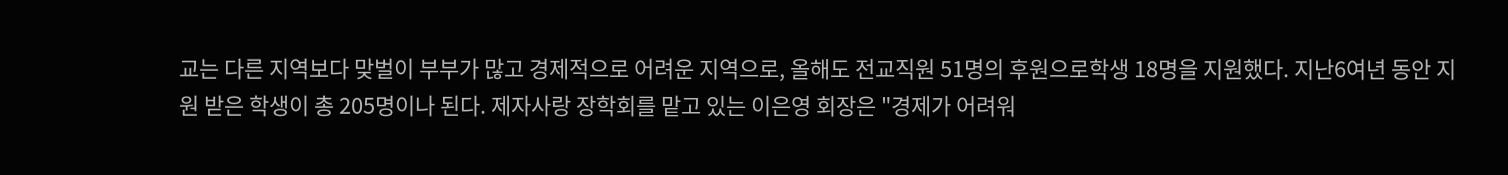교는 다른 지역보다 맞벌이 부부가 많고 경제적으로 어려운 지역으로, 올해도 전교직원 51명의 후원으로학생 18명을 지원했다. 지난6여년 동안 지원 받은 학생이 총 205명이나 된다. 제자사랑 장학회를 맡고 있는 이은영 회장은 "경제가 어려워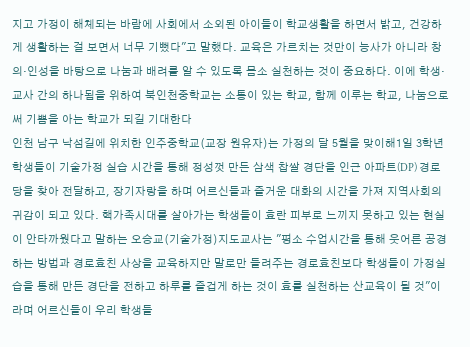지고 가정이 해체되는 바람에 사회에서 소외된 아이들이 학교생활을 하면서 밝고, 건강하게 생활하는 걸 보면서 너무 기뻤다"고 말했다. 교육은 가르치는 것만이 능사가 아니라 창의·인성을 바탕으로 나눔과 배려를 알 수 있도록 몸소 실천하는 것이 중요하다. 이에 학생·교사 간의 하나됨을 위하여 북인천중학교는 소통이 있는 학교, 함께 이루는 학교, 나눔으로써 기쁨을 아는 학교가 되길 기대한다
인천 남구 낙섬길에 위치한 인주중학교(교장 원유자)는 가정의 달 5월을 맞이해1일 3학년 학생들이 기술가정 실습 시간을 통해 정성껏 만든 삼색 찹쌀 경단을 인근 아파트(DP) 경로당을 찾아 전달하고, 장기자랑을 하며 어르신들과 즐거운 대화의 시간을 가져 지역사회의 귀감이 되고 있다. 핵가족시대를 살아가는 학생들이 효란 피부로 느끼지 못하고 있는 현실이 안타까웠다고 말하는 오승교(기술가정)지도교사는 "평소 수업시간을 통해 웃어른 공경하는 방법과 경로효친 사상을 교육하지만 말로만 들려주는 경로효친보다 학생들이 가정실습을 통해 만든 경단을 전하고 하루를 즐겁게 하는 것이 효를 실천하는 산교육이 될 것"이라며 어르신들이 우리 학생들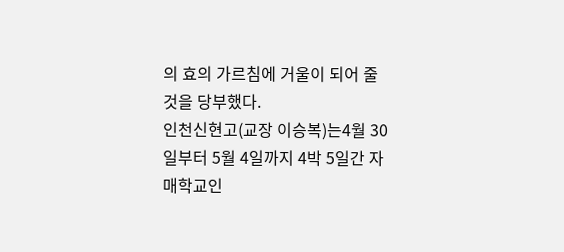의 효의 가르침에 거울이 되어 줄 것을 당부했다.
인천신현고(교장 이승복)는4월 30일부터 5월 4일까지 4박 5일간 자매학교인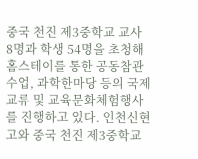중국 천진 제3중학교 교사 8명과 학생 54명을 초청해 홈스테이를 통한 공동참관수업, 과학한마당 등의 국제교류 및 교육문화체험행사를 진행하고 있다. 인천신현고와 중국 천진 제3중학교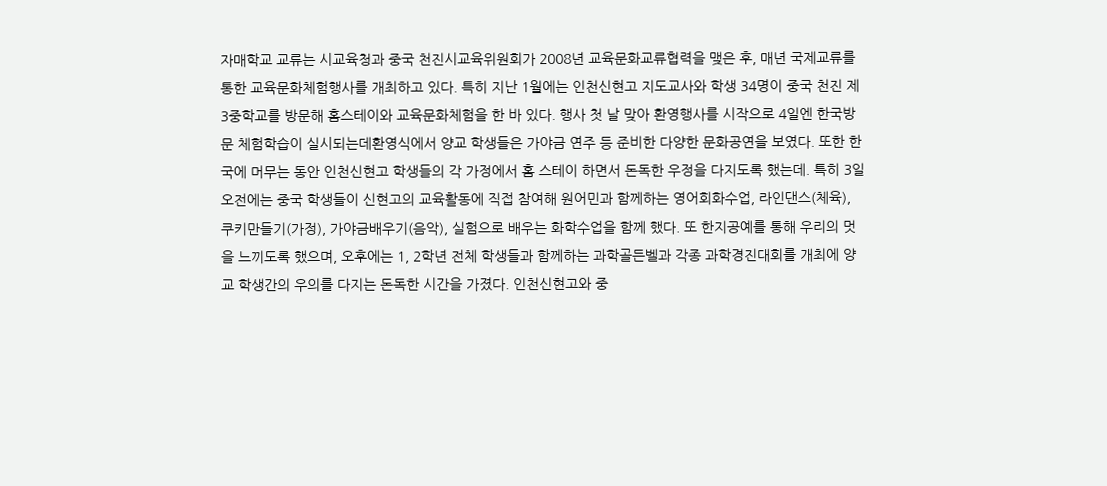자매학교 교류는 시교육청과 중국 천진시교육위원회가 2008년 교육문화교류협력을 맺은 후, 매년 국제교류를 통한 교육문화체험행사를 개최하고 있다. 특히 지난 1월에는 인천신현고 지도교사와 학생 34명이 중국 천진 제3중학교를 방문해 홈스테이와 교육문화체험을 한 바 있다. 행사 첫 날 맞아 환영행사를 시작으로 4일엔 한국방문 체험학습이 실시되는데환영식에서 양교 학생들은 가야금 연주 등 준비한 다양한 문화공연을 보였다. 또한 한국에 머무는 동안 인천신현고 학생들의 각 가정에서 홈 스테이 하면서 돈독한 우정을 다지도록 했는데. 특히 3일 오전에는 중국 학생들이 신현고의 교육활동에 직접 참여해 원어민과 함께하는 영어회화수업, 라인댄스(체육), 쿠키만들기(가정), 가야금배우기(음악), 실험으로 배우는 화학수업을 함께 했다. 또 한지공예를 통해 우리의 멋을 느끼도록 했으며, 오후에는 1, 2학년 전체 학생들과 함께하는 과학골든벨과 각종 과학경진대회를 개최에 양교 학생간의 우의를 다지는 돈독한 시간을 가졌다. 인천신현고와 중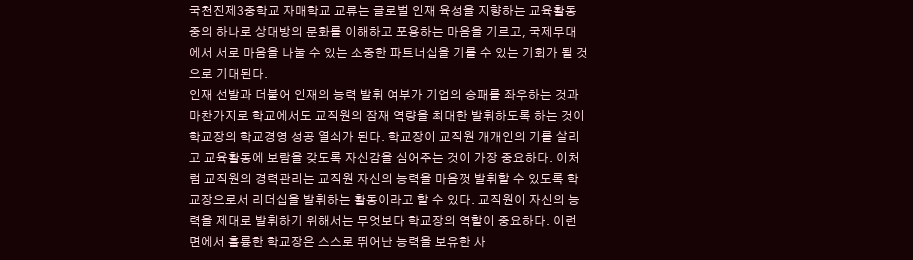국천진제3중학교 자매학교 교류는 글로벌 인재 육성을 지향하는 교육활동 중의 하나로 상대방의 문화를 이해하고 포용하는 마음을 기르고, 국제무대에서 서로 마음을 나눌 수 있는 소중한 파트너십을 기를 수 있는 기회가 될 것으로 기대된다.
인재 선발과 더불어 인재의 능력 발휘 여부가 기업의 승패를 좌우하는 것과 마찬가지로 학교에서도 교직원의 잠재 역량을 최대한 발휘하도록 하는 것이 학교장의 학교경영 성공 열쇠가 된다. 학교장이 교직원 개개인의 기를 살리고 교육활동에 보람을 갖도록 자신감을 심어주는 것이 가장 중요하다. 이처럼 교직원의 경력관리는 교직원 자신의 능력을 마음껏 발휘할 수 있도록 학교장으로서 리더십을 발휘하는 활동이라고 할 수 있다. 교직원이 자신의 능력을 제대로 발휘하기 위해서는 무엇보다 학교장의 역할이 중요하다. 이런 면에서 훌륭한 학교장은 스스로 뛰어난 능력을 보유한 사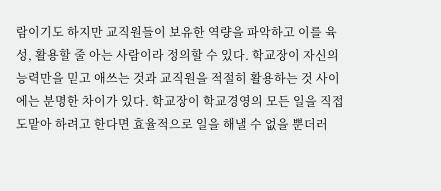람이기도 하지만 교직원들이 보유한 역량을 파악하고 이를 육성, 활용할 줄 아는 사람이라 정의할 수 있다. 학교장이 자신의 능력만을 믿고 애쓰는 것과 교직원을 적절히 활용하는 것 사이에는 분명한 차이가 있다. 학교장이 학교경영의 모든 일을 직접 도맡아 하려고 한다면 효율적으로 일을 해낼 수 없을 뿐더러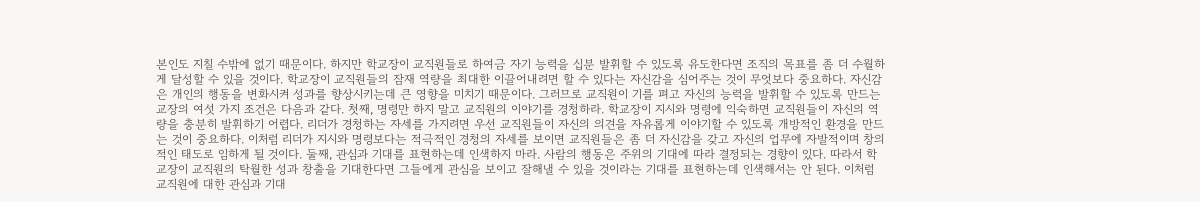본인도 지칠 수밖에 없기 때문이다. 하지만 학교장이 교직원들로 하여금 자기 능력을 십분 발휘할 수 있도록 유도한다면 조직의 목표를 좀 더 수월하게 달성할 수 있을 것이다. 학교장이 교직원들의 잠재 역량을 최대한 이끌어내려면 할 수 있다는 자신감을 심어주는 것이 무엇보다 중요하다. 자신감은 개인의 행동을 변화시켜 성과를 향상시키는데 큰 영향을 미치기 때문이다. 그러므로 교직원이 기를 펴고 자신의 능력을 발휘할 수 있도록 만드는 교장의 여섯 가지 조건은 다음과 같다. 첫째, 명령만 하지 말고 교직원의 이야기를 경청하라. 학교장이 지시와 명령에 익숙하면 교직원들이 자신의 역량을 충분히 발휘하기 어렵다. 리더가 경청하는 자세를 가지려면 우선 교직원들이 자신의 의견을 자유롭게 이야기할 수 있도록 개방적인 환경을 만드는 것이 중요하다. 이처럼 리더가 지시와 명령보다는 적극적인 경청의 자세를 보이면 교직원들은 좀 더 자신감을 갖고 자신의 업무에 자발적이며 창의적인 태도로 임하게 될 것이다. 둘째, 관심과 기대를 표현하는데 인색하지 마라. 사람의 행동은 주위의 기대에 따라 결정되는 경향이 있다. 따라서 학교장이 교직원의 탁월한 성과 창출을 기대한다면 그들에게 관심을 보이고 잘해낼 수 있을 것이라는 기대를 표현하는데 인색해서는 안 된다. 이처럼 교직원에 대한 관심과 기대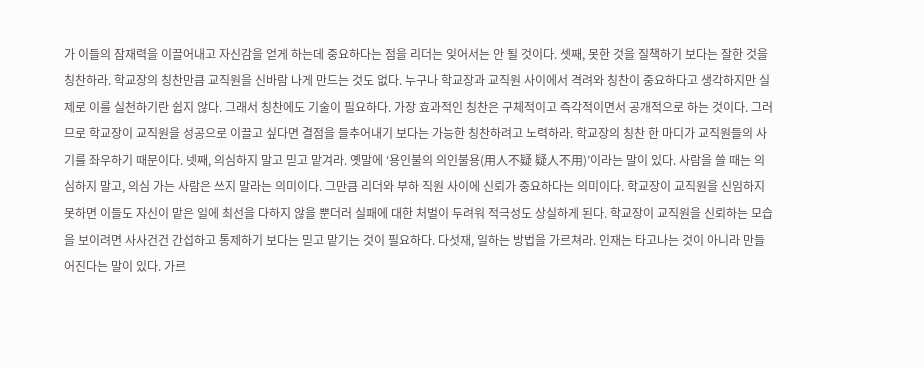가 이들의 잠재력을 이끌어내고 자신감을 얻게 하는데 중요하다는 점을 리더는 잊어서는 안 될 것이다. 셋째, 못한 것을 질책하기 보다는 잘한 것을 칭찬하라. 학교장의 칭찬만큼 교직원을 신바람 나게 만드는 것도 없다. 누구나 학교장과 교직원 사이에서 격려와 칭찬이 중요하다고 생각하지만 실제로 이를 실천하기란 쉽지 않다. 그래서 칭찬에도 기술이 필요하다. 가장 효과적인 칭찬은 구체적이고 즉각적이면서 공개적으로 하는 것이다. 그러므로 학교장이 교직원을 성공으로 이끌고 싶다면 결점을 들추어내기 보다는 가능한 칭찬하려고 노력하라. 학교장의 칭찬 한 마디가 교직원들의 사기를 좌우하기 때문이다. 넷째, 의심하지 말고 믿고 맡겨라. 옛말에 ‘용인불의 의인불용(用人不疑 疑人不用)’이라는 말이 있다. 사람을 쓸 때는 의심하지 말고, 의심 가는 사람은 쓰지 말라는 의미이다. 그만큼 리더와 부하 직원 사이에 신뢰가 중요하다는 의미이다. 학교장이 교직원을 신임하지 못하면 이들도 자신이 맡은 일에 최선을 다하지 않을 뿐더러 실패에 대한 처벌이 두려워 적극성도 상실하게 된다. 학교장이 교직원을 신뢰하는 모습을 보이려면 사사건건 간섭하고 통제하기 보다는 믿고 맡기는 것이 필요하다. 다섯재, 일하는 방법을 가르쳐라. 인재는 타고나는 것이 아니라 만들어진다는 말이 있다. 가르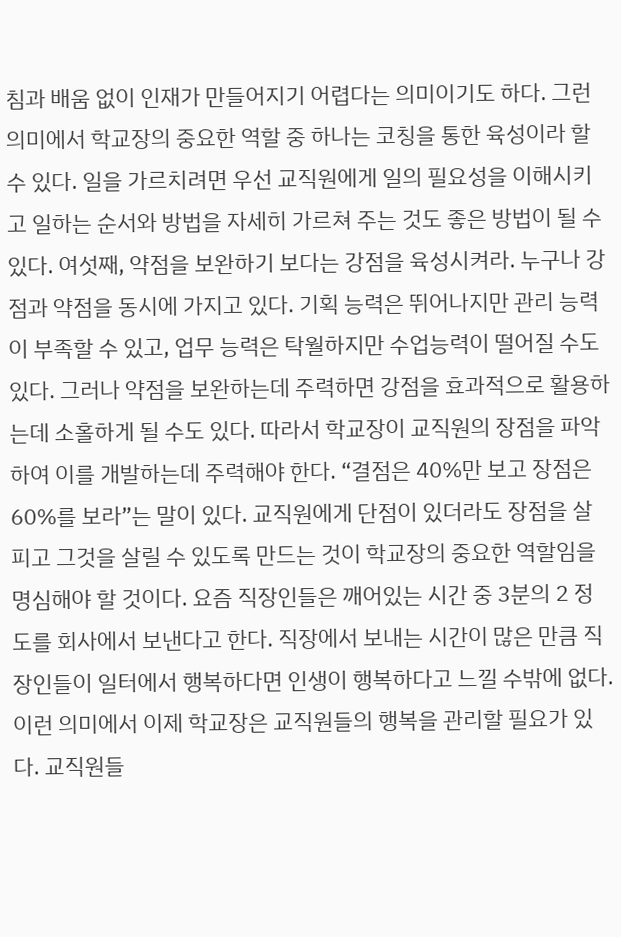침과 배움 없이 인재가 만들어지기 어렵다는 의미이기도 하다. 그런 의미에서 학교장의 중요한 역할 중 하나는 코칭을 통한 육성이라 할 수 있다. 일을 가르치려면 우선 교직원에게 일의 필요성을 이해시키고 일하는 순서와 방법을 자세히 가르쳐 주는 것도 좋은 방법이 될 수 있다. 여섯째, 약점을 보완하기 보다는 강점을 육성시켜라. 누구나 강점과 약점을 동시에 가지고 있다. 기획 능력은 뛰어나지만 관리 능력이 부족할 수 있고, 업무 능력은 탁월하지만 수업능력이 떨어질 수도 있다. 그러나 약점을 보완하는데 주력하면 강점을 효과적으로 활용하는데 소홀하게 될 수도 있다. 따라서 학교장이 교직원의 장점을 파악하여 이를 개발하는데 주력해야 한다. “결점은 40%만 보고 장점은 60%를 보라”는 말이 있다. 교직원에게 단점이 있더라도 장점을 살피고 그것을 살릴 수 있도록 만드는 것이 학교장의 중요한 역할임을 명심해야 할 것이다. 요즘 직장인들은 깨어있는 시간 중 3분의 2 정도를 회사에서 보낸다고 한다. 직장에서 보내는 시간이 많은 만큼 직장인들이 일터에서 행복하다면 인생이 행복하다고 느낄 수밖에 없다. 이런 의미에서 이제 학교장은 교직원들의 행복을 관리할 필요가 있다. 교직원들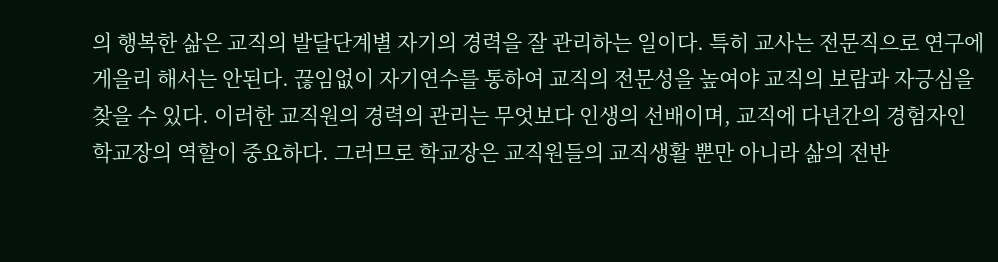의 행복한 삶은 교직의 발달단계별 자기의 경력을 잘 관리하는 일이다. 특히 교사는 전문직으로 연구에 게을리 해서는 안된다. 끊임없이 자기연수를 통하여 교직의 전문성을 높여야 교직의 보람과 자긍심을 찾을 수 있다. 이러한 교직원의 경력의 관리는 무엇보다 인생의 선배이며, 교직에 다년간의 경험자인 학교장의 역할이 중요하다. 그러므로 학교장은 교직원들의 교직생활 뿐만 아니라 삶의 전반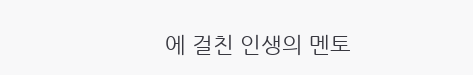에 걸친 인생의 멘토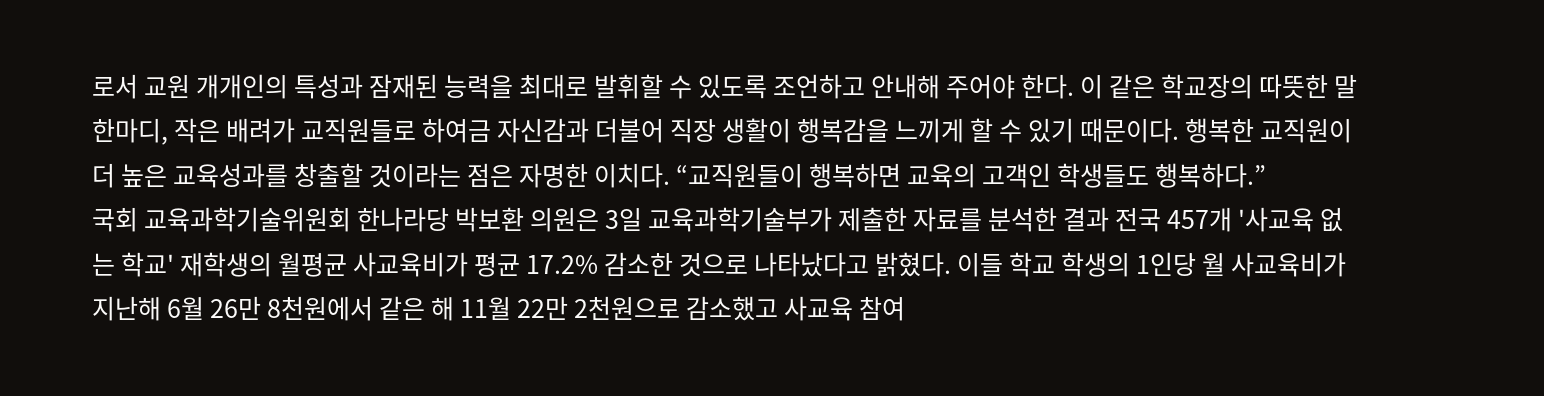로서 교원 개개인의 특성과 잠재된 능력을 최대로 발휘할 수 있도록 조언하고 안내해 주어야 한다. 이 같은 학교장의 따뜻한 말 한마디, 작은 배려가 교직원들로 하여금 자신감과 더불어 직장 생활이 행복감을 느끼게 할 수 있기 때문이다. 행복한 교직원이 더 높은 교육성과를 창출할 것이라는 점은 자명한 이치다. “교직원들이 행복하면 교육의 고객인 학생들도 행복하다.”
국회 교육과학기술위원회 한나라당 박보환 의원은 3일 교육과학기술부가 제출한 자료를 분석한 결과 전국 457개 '사교육 없는 학교' 재학생의 월평균 사교육비가 평균 17.2% 감소한 것으로 나타났다고 밝혔다. 이들 학교 학생의 1인당 월 사교육비가 지난해 6월 26만 8천원에서 같은 해 11월 22만 2천원으로 감소했고 사교육 참여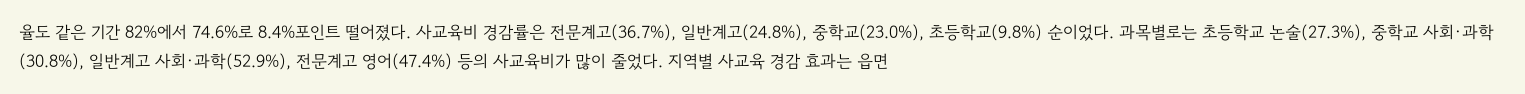율도 같은 기간 82%에서 74.6%로 8.4%포인트 떨어졌다. 사교육비 경감률은 전문계고(36.7%), 일반계고(24.8%), 중학교(23.0%), 초등학교(9.8%) 순이었다. 과목별로는 초등학교 논술(27.3%), 중학교 사회·과학(30.8%), 일반계고 사회·과학(52.9%), 전문계고 영어(47.4%) 등의 사교육비가 많이 줄었다. 지역별 사교육 경감 효과는 읍면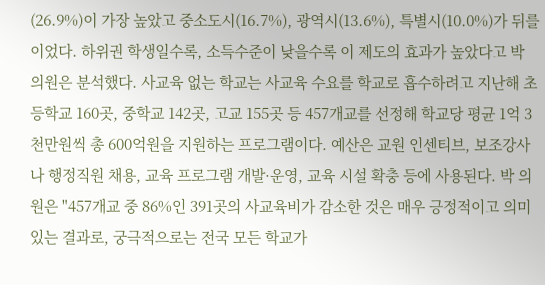(26.9%)이 가장 높았고 중소도시(16.7%), 광역시(13.6%), 특별시(10.0%)가 뒤를 이었다. 하위권 학생일수록, 소득수준이 낮을수록 이 제도의 효과가 높았다고 박 의원은 분석했다. 사교육 없는 학교는 사교육 수요를 학교로 흡수하려고 지난해 초등학교 160곳, 중학교 142곳, 고교 155곳 등 457개교를 선정해 학교당 평균 1억 3천만원씩 총 600억원을 지원하는 프로그램이다. 예산은 교원 인센티브, 보조강사나 행정직원 채용, 교육 프로그램 개발·운영, 교육 시설 확충 등에 사용된다. 박 의원은 "457개교 중 86%인 391곳의 사교육비가 감소한 것은 매우 긍정적이고 의미 있는 결과로, 궁극적으로는 전국 모든 학교가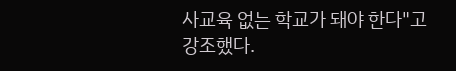사교육 없는 학교가 돼야 한다"고 강조했다.